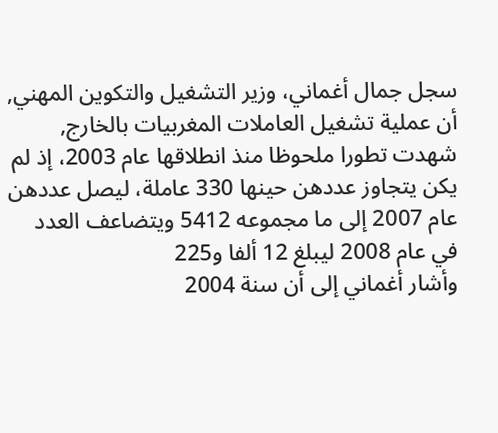سجل جمال أغماني، وزير التشغيل والتكوين المهني, أن عملية تشغيل العاملات المغربيات بالخارج, شهدت تطورا ملحوظا منذ انطلاقها عام 2003، إذ لم يكن يتجاوز عددهن حينها 330 عاملة، ليصل عددهن عام 2007 إلى ما مجموعه 5412 ويتضاعف العدد في عام 2008 ليبلغ 12 ألفا و225
وأشار أغماني إلى أن سنة 2004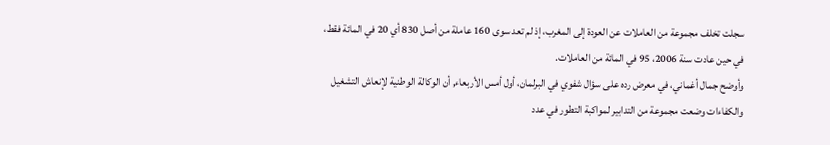سجلت تخلف مجموعة من العاملات عن العودة إلى المغرب، إذ لم تعد سوى 160 عاملة من أصل 830 أي 20 في المائة فقط، في حين عادت سنة 2006، 95 في المائة من العاملات.
وأوضح جمال أغماني، في معرض رده على سؤال شفوي في البرلمان، أول أمس الأربعاء, أن الوكالة الوطنية لإنعاش التشغيل والكفاءات وضعت مجموعة من التدابير لمواكبة التطور في عدد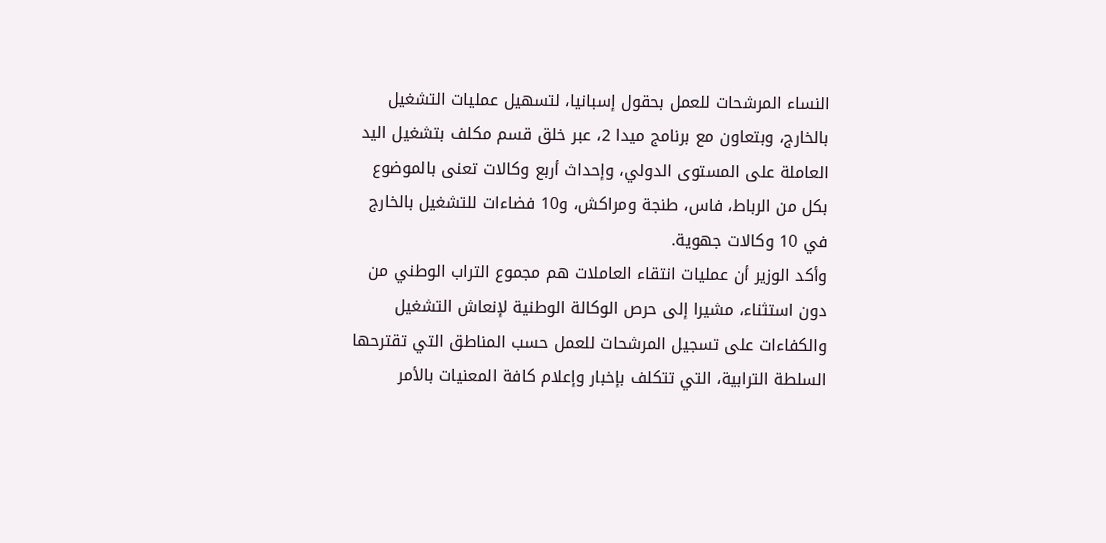النساء المرشحات للعمل بحقول إسبانيا، لتسهيل عمليات التشغيل بالخارج، وبتعاون مع برنامج ميدا 2، عبر خلق قسم مكلف بتشغيل اليد العاملة على المستوى الدولي، وإحداث أربع وكالات تعنى بالموضوع بكل من الرباط، فاس، طنجة ومراكش، و10 فضاءات للتشغيل بالخارج في 10 وكالات جهوية.
وأكد الوزير أن عمليات انتقاء العاملات هم مجموع التراب الوطني من دون استثناء، مشيرا إلى حرص الوكالة الوطنية لإنعاش التشغيل والكفاءات على تسجيل المرشحات للعمل حسب المناطق التي تقترحها السلطة الترابية، التي تتكلف بإخبار وإعلام كافة المعنيات بالأمر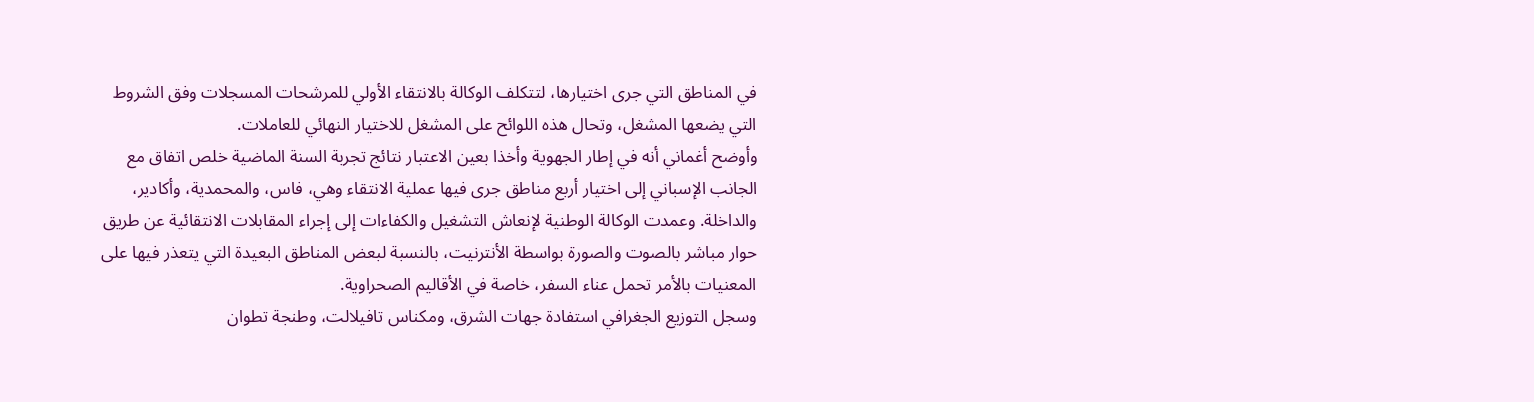في المناطق التي جرى اختيارها، لتتكلف الوكالة بالانتقاء الأولي للمرشحات المسجلات وفق الشروط التي يضعها المشغل، وتحال هذه اللوائح على المشغل للاختيار النهائي للعاملات.
وأوضح أغماني أنه في إطار الجهوية وأخذا بعين الاعتبار نتائج تجربة السنة الماضية خلص اتفاق مع الجانب الإسباني إلى اختيار أربع مناطق جرى فيها عملية الانتقاء وهي، فاس، والمحمدية، وأكادير، والداخلة. وعمدت الوكالة الوطنية لإنعاش التشغيل والكفاءات إلى إجراء المقابلات الانتقائية عن طريق حوار مباشر بالصوت والصورة بواسطة الأنترنيت، بالنسبة لبعض المناطق البعيدة التي يتعذر فيها على المعنيات بالأمر تحمل عناء السفر، خاصة في الأقاليم الصحراوية.
وسجل التوزيع الجغرافي استفادة جهات الشرق، ومكناس تافيلالت، وطنجة تطوان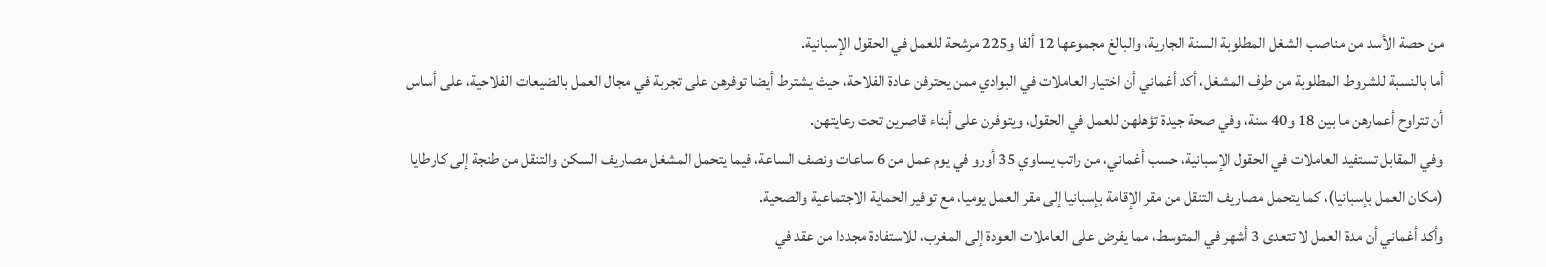من حصة الأسد من مناصب الشغل المطلوبة السنة الجارية، والبالغ مجموعها 12 ألفا و225 مرشحة للعمل في الحقول الإسبانية.
أما بالنسبة للشروط المطلوبة من طرف المشغل، أكد أغماني أن اختيار العاملات في البوادي ممن يحترفن عادة الفلاحة، حيث يشترط أيضا توفرهن على تجربة في مجال العمل بالضيعات الفلاحية، على أساس أن تتراوح أعمارهن ما بين 18 و40 سنة، وفي صحة جيدة تؤهلهن للعمل في الحقول، ويتوفرن على أبناء قاصرين تحت رعايتهن.
وفي المقابل تستفيد العاملات في الحقول الإسبانية، حسب أغماني، من راتب يساوي 35 أورو في يوم عمل من 6 ساعات ونصف الساعة، فيما يتحمل المشغل مصاريف السكن والتنقل من طنجة إلى كارطايا (مكان العمل بإسبانيا)، كما يتحمل مصاريف التنقل من مقر الإقامة بإسبانيا إلى مقر العمل يوميا، مع توفير الحماية الاجتماعية والصحية.
وأكد أغماني أن مدة العمل لا تتعدى 3 أشهر في المتوسط، مما يفرض على العاملات العودة إلى المغرب، للاستفادة مجددا من عقد في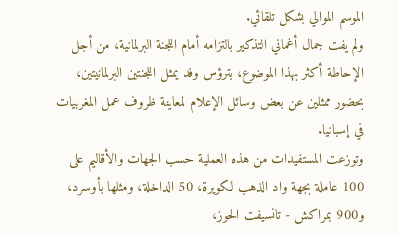الموسم الموالي بشكل تلقائي.
ولم يفت جمال أغماني التذكير بالتزامه أمام اللجنة البرلمانية، من أجل الإحاطة أكثر بهذا الموضوع، بترؤس وفد يمثل اللجنتين البرلمانيتين، بحضور ممثلين عن بعض وسائل الإعلام لمعاينة ظروف عمل المغربيات في إسبانيا.
وتوزعت المستفيدات من هذه العملية حسب الجهات والأقاليم على 100 عاملة بجهة واد الذهب لكويرة، 50 الداخلة، ومثلها بأوسرد، و900 بمراكش - تانسيفت الحوز،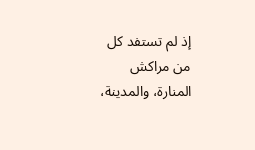إذ لم تستفد كل من مراكش المنارة، والمدينة،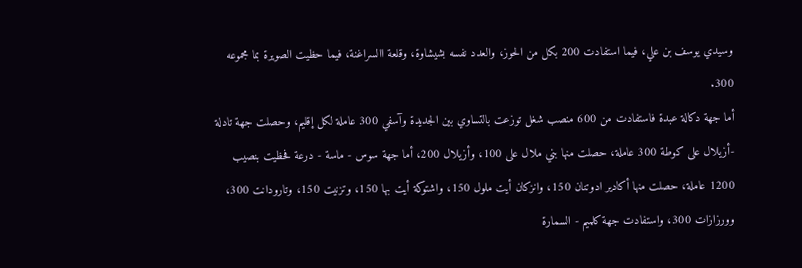وسيدي يوسف بن علي، فيما استفادت 200 بكل من الحوز، والعدد نفسه بشيشاوة، وقلعة االسراغنة، فيما حظيت الصويرة بما مجموعه 300.
أما جهة دكالة عبدة فاستفادت من 600 منصب شغل توزعت بالتساوي بين الجديدة وآسفي 300 عاملة لكل إقليم، وحصلت جهة تادلة -أزيلال على كوطة 300 عاملة، حصلت منها بني ملال على 100، وأزيلال 200، أما جهة سوس - ماسة - درعة فحظيت بنصيب 1200 عاملة، حصلت منها أكادير ادوتنان 150، وانزكان أيت ملول 150، واشتوكة أيت بها 150، وتزنيت 150، وتارودانت 300، وورزازات 300، واستفادت جهة كلميم - السمارة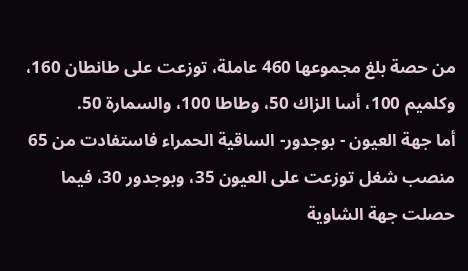من حصة بلغ مجموعها 460 عاملة، توزعت على طانطان 160، وكلميم 100، أسا الزاك 50، وطاطا 100، والسمارة 50.
أما جهة العيون - بوجدور- الساقية الحمراء فاستفادت من 65 منصب شغل توزعت على العيون 35، وبوجدور 30، فيما حصلت جهة الشاوية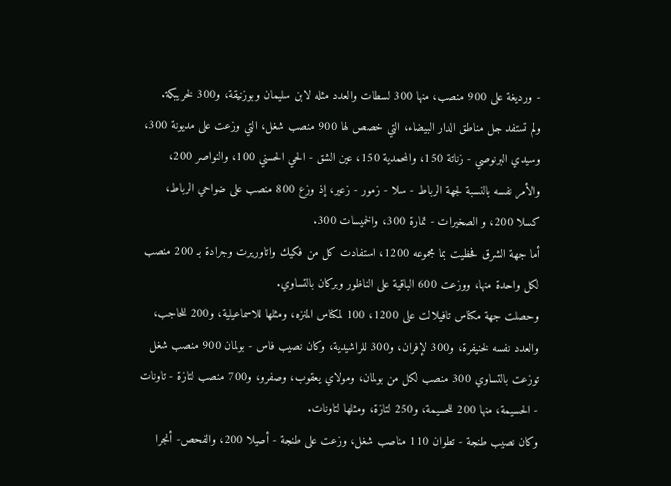- ورديغة على 900 منصب، منها 300 لسطات والعدد مثله لابن سليمان وبوزنيقة، و300 لخريبكة.
ولم تستفد جل مناطق الدار البيضاء، التي خصص لها 900 منصب شغل، التي وزعت على مديونة 300، وسيدي البرنوصي - زناتة 150، والمحمدية 150، عين الشق - الحي الحسني 100، والنواصر 200، والأمر نفسه بالنسبة لجهة الرباط - سلا - زمور - زعير، إذ وزع 800 منصب على ضواحي الرباط، كسلا 200، و الصخيرات - تمارة 300، والخميسات 300.
أما جهة الشرق فحظيت بما مجموعه 1200، استفادت كل من فكيك واتاوريرت وجرادة بـ 200 منصب لكل واحدة منها، ووزعت 600 الباقية على الناظور وبركان بالتساوي.
وحصلت جهة مكناس تافيلالت على 1200، 100 لمكناس المنزه، ومثلها للاسماعيلية، و200 للحاجب، والعدد نفسه لخنيفرة، و300 لإفران، و300 للراشيدية، وكان نصيب فاس - بولمان 900 منصب شغل توزعت بالتساوي 300 منصب لكل من بولمان، ومولاي يعقوب، وصفرو، و700 منصب لتازة - تاونات - الحسيمة، منها 200 للحسيمة، و250 لتازة، ومثلها لتاونات.
وكان نصيب طنجة - تطوان 110 مناصب شغل، وزعت على طنجة - أصيلا 200، والفحص- أنجرا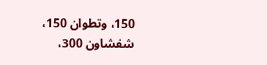150، وتطوان 150، شفشاون 300،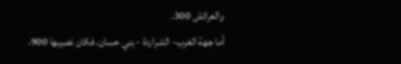والعرائش 300.
أما جهة الغرب- الشراردة - بني حسان، فكان نصيبها 900،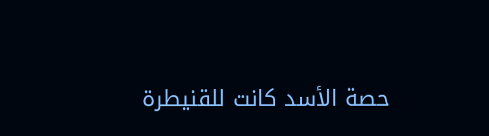حصة الأسد كانت للقنيطرة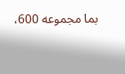بما مجموعه 600،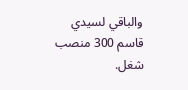والباقي لسيدي قاسم 300 منصب شغل.